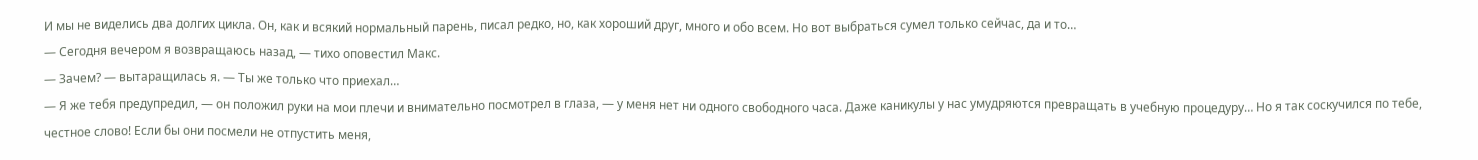И мы не виделись два долгих цикла. Он, как и всякий нормальный парень, писал редко, но, как хороший друг, много и обо всем. Но вот выбраться сумел только сейчас, да и то…
— Сегодня вечером я возвращаюсь назад, — тихо оповестил Макс.
— Зачем? — вытаращилась я. — Ты же только что приехал…
— Я же тебя предупредил, — он положил руки на мои плечи и внимательно посмотрел в глаза, — у меня нет ни одного свободного часа. Даже каникулы у нас умудряются превращать в учебную процедуру… Но я так соскучился по тебе, честное слово! Если бы они посмели не отпустить меня,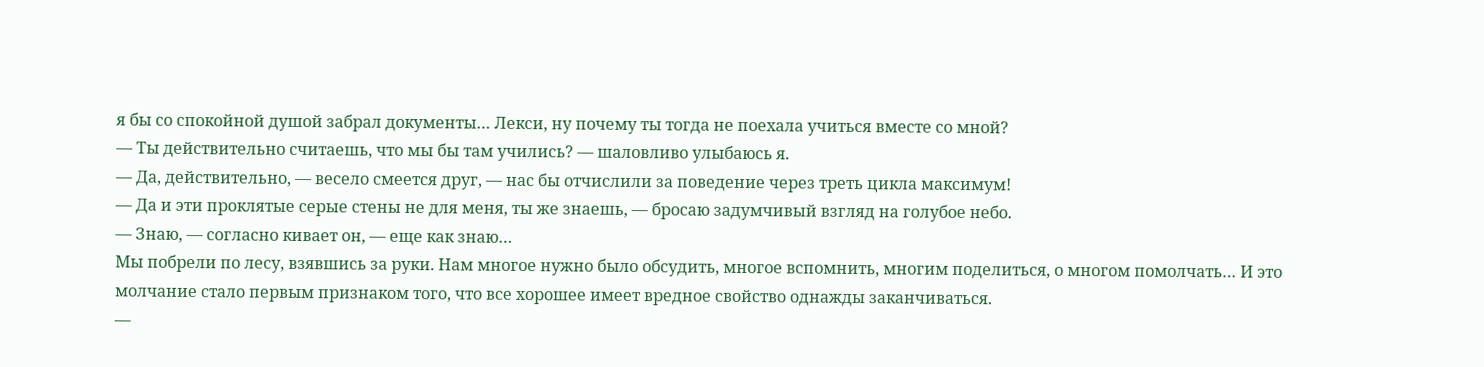я бы со спокойной душой забрал документы… Лекси, ну почему ты тогда не поехала учиться вместе со мной?
— Ты действительно считаешь, что мы бы там учились? — шаловливо улыбаюсь я.
— Да, действительно, — весело смеется друг, — нас бы отчислили за поведение через треть цикла максимум!
— Да и эти проклятые серые стены не для меня, ты же знаешь, — бросаю задумчивый взгляд на голубое небо.
— Знаю, — согласно кивает он, — еще как знаю…
Мы побрели по лесу, взявшись за руки. Нам многое нужно было обсудить, многое вспомнить, многим поделиться, о многом помолчать… И это молчание стало первым признаком того, что все хорошее имеет вредное свойство однажды заканчиваться.
—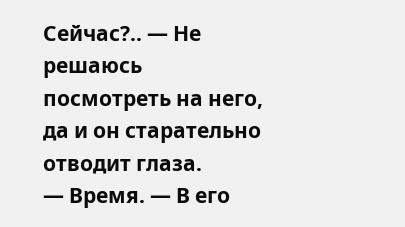Сейчас?.. — Не решаюсь посмотреть на него, да и он старательно отводит глаза.
— Время. — В его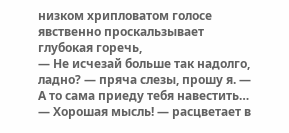низком хрипловатом голосе явственно проскальзывает глубокая горечь,
— Не исчезай больше так надолго, ладно? — пряча слезы, прошу я. — А то сама приеду тебя навестить…
— Хорошая мысль! — расцветает в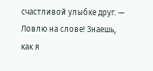счастливой улыбке друг. — Ловлю на слове! Знаешь, как я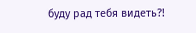буду рад тебя видеть?!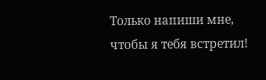Только напиши мне, чтобы я тебя встретил!